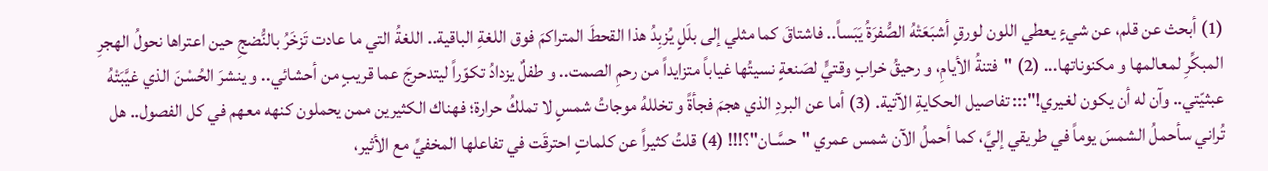(1) أبحث عن قلم، عن شيءٍ يعطي اللون لورقٍ أشبَعَتْهُ الصُّفرَةُ يَبَساً.. فاشتاقَ كما مثلي إلى بلَلٍ يُزبِدُ هذا القحطَ المتراكمَ فوق اللغةِ الباقية.. اللغةُ التي ما عادت تَزخَرُ بالنُّضجِ حين اعتراها نحولُ الهجرِ المبكِّرِ لمعالمها و مكنوناتها... (2) "فتنةُ الأيامِ، و رحيقُ خرابٍ وقتيٍّ لصَنعةٍ نسيتُها غياباً متزايداً من رحمِ الصمت.. و طفلٌ يزدادُ تكوّراً ليتدحرجَ عما قريبٍ من أحشائي.. و ينشرَ الحُسْنَ الذي غيَّبَتْهُ عبثيّتي.. وآن له أن يكون لغيري!"::: تفاصيل الحكايةِ الآتية. (3) أما عن البردِ الذي هجمَ فجأةً و تخللهُ موجاتُ شمسٍ لا تملكُ حرارة؛ فهناك الكثيرين ممن يحملون كنهه معهم في كل الفصول.. هل تُراني سأحملُ الشمسَ يوماً في طريقي إليَّ، كما أحملُ الآن شمس عمري "حسَّـان"؟!!! (4) قلتُ كثيراً عن كلماتٍ احترقَت في تفاعلها المخفيِّ مع الأثير،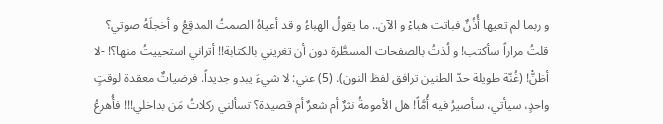و ربما لم تعيها أُذُنٌ فباتت هباءْ و الآن.. ما يقولُ الهباءُ و قد أعياهُ الصمتُ المدقِعُ و أخجلَهُ صوتي؟ قلتُ مراراً سأكتب! و لُذتُ بالصفحات المسطَّرة دون أن تغريني بالكتابة!! أتراني استحييتُ منها؟! -لا أظنّْ! (غُنّة طويلة حدّ الطنين ترافق لفظ النون). (5) عني: لا شيءَ يبدو جديداً. فرضياتٌ معقدة لوقتٍ واحدٍ، سيأتي، سأصيرُ فيه أُمَّاً! هل الأمومةُ نثرٌ أم شعرٌ أم قصيدة؟ تسألني ركلاتُ مَن بداخلي!!! فأُهرعُ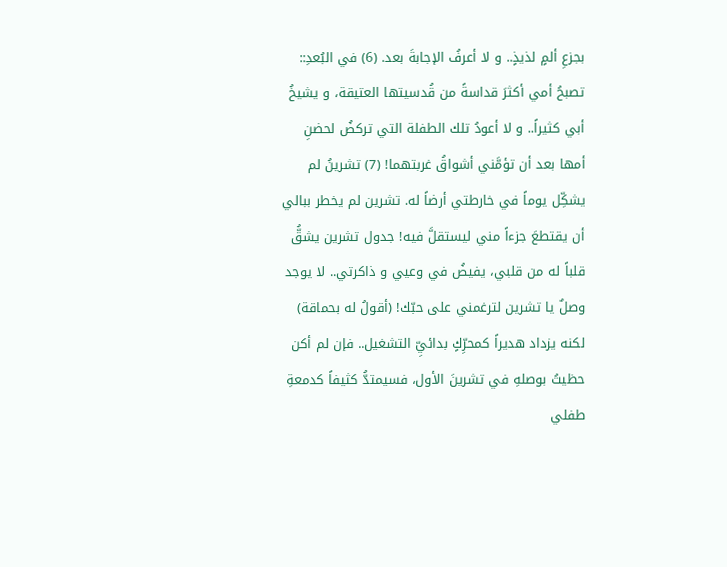بجزعِ ألمٍ لذيذٍ.. و لا أعرفُ الإجابةَ بعد. (6) في البُعدِ:: تصبحُ أمي أكثرَ قداسةً من قُدسيتها العتيقة، و يشيخُ أبي كثيراً.. و لا أعودُ تلك الطفلة التي تركضُ لحضنِ أمها بعد أن تؤمَّني أشواقُ غربتهما! (7) تشرينُ لم يشكِّل يوماً في خارطتي أرضاً له. تشرين لم يخطر ببالي أن يقتطعَ جزءاً مني ليستقلَّ فيه! جدول تشرين يشقُّ قلباً له من قلبي، يفيضُ في وعيي و ذاكرتي.. لا يوجد وصلٌ يا تشرين لترغمني على حبّك! (أقولُ له بحماقة) لكنه يزداد هديراً كمحرِّكٍ بدائيِّ التشغيل.. فإن لم أكن حظيتُ بوصلهِ في تشرينَ الأول، فسيمتدُّ كثيفاً كدمعةِ طفلي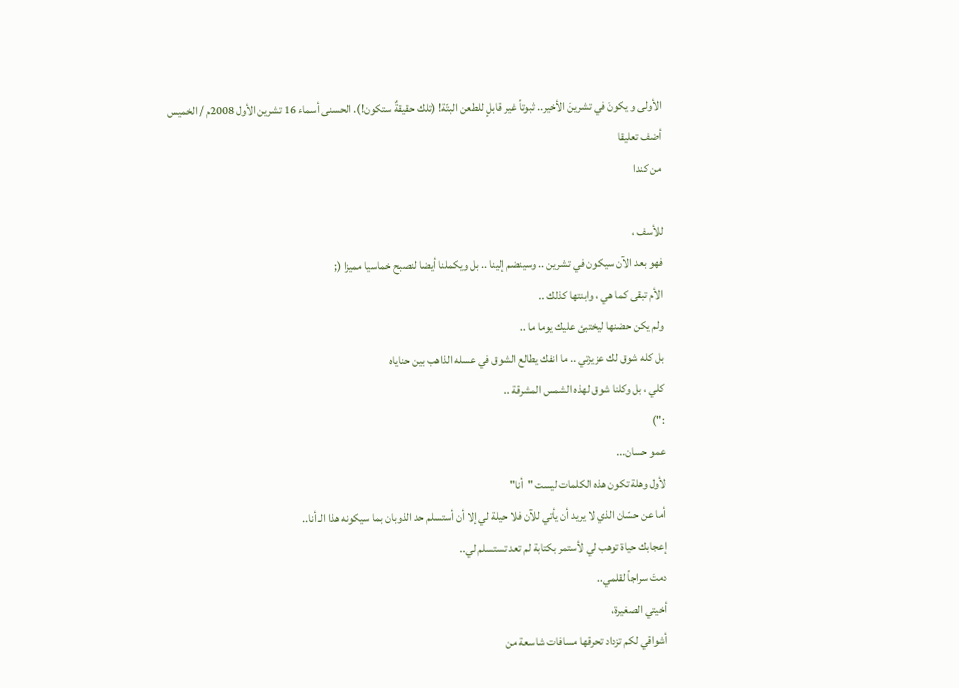الأولى و يكونَ في تشرينَ الأخير.. ثبوتاً غير قابلٍ للطعن البتّة! (تلك حقيقةٌ ستكون!). الحسنى أسماء 16 تشرين الأول 2008م / الخميس
أضف تعليقا
من كندا

للأسف ،
فهو بعد الآن سيكون في تشرين .. وسينضم إلينا .. بل ويكملنا أيضا لنصبح خماسيا مميزا (;
الأم تبقى كما هي ، وابنتها كذلك ..
ولم يكن حضنها ليختبئ عليك يوما ما ..
بل كله شوق لك عزيزتي .. ما انفك يطالع الشوق في عسله الذاهب بين حناياه
كلي ، بل وكلنا شوق لهذه الشمس المشرقة ..
:")
عمو حسان...
لأول وهلة تكون هذه الكلمات ليست "أنا"
أما عن حسّان الذي لا يريد أن يأتي للآن فلا حيلة لي إلا أن أستسلم حد الذوبان بما سيكونه هذا الـ أنا..
إعجابك حياة توهب لي لأستمر بكتابة لم تعد تستسلم لي..
دمتَ سراجاً لقلمي..
أخيتي الصغيرة،
أشواقي لكم تزداد تحرقها مسافات شاسعة من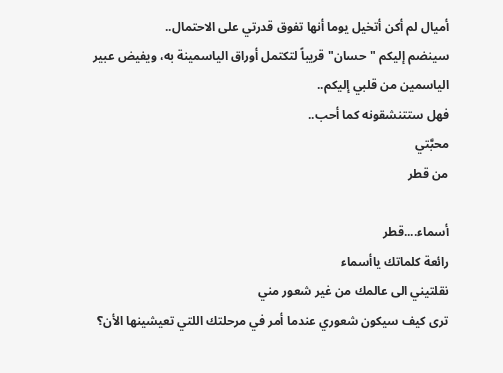أميال لم أكن أتخيل يوما أنها تفوق قدرتي على الاحتمال..
سينضم إليكم "حسان" قريباً لتكتمل أوراق الياسمينة به، ويفيض عبير الياسمين من قلبي إليكم..
فهل ستتنشقونه كما أحب..
محبَّتي
من قطر

أسماء....قطر
رائعة كلماتك ياأسماء
نقلتيني الى عالمك من غير شعور مني
ترى كيف سيكون شعوري عندما أمر في مرحلتك اللتي تعيشينها الأن؟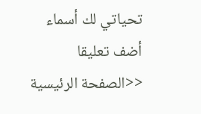تحياتي لك أسماء
أضف تعليقا
<<الصفحة الرئيسية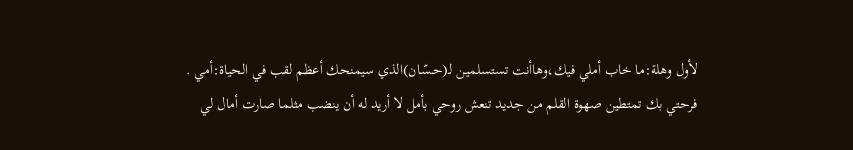لأول وهلة:ما خاب أملي فيك،وهاأنت تستسلمين لـ(حـسّـان)الذي سيمنحك أعظم لقب في الحياة:أمي .
فرحتي بك تمتطين صهوة القلم من جديد تنعش روحي بأمل لا أريد له أن ينضب مثلما صارت أمال لي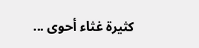كثيرة غثاء أحوى ...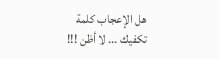هل الإعجاب كلمة تكفيك ... لا أظن !!!